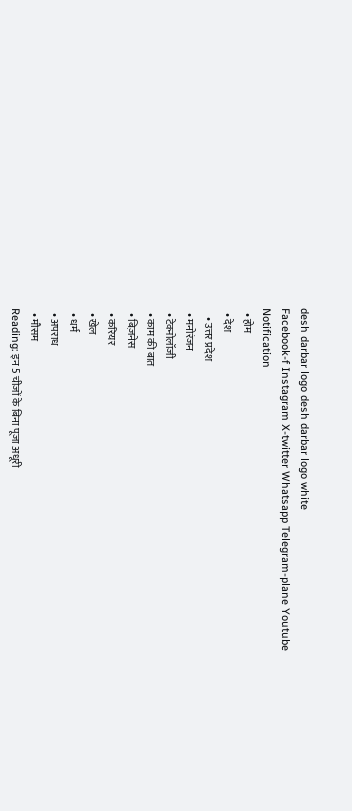desh darbar logo desh darbar logo white
Facebook-f Instagram X-twitter Whatsapp Telegram-plane Youtube
Notification
  • होम
  • देश
    • उत्तर प्रदेश
  • मनोरंजन
  • टेक्नोलॉजी
  • काम की बात
  • बिज़नेस
  • करियर
  • खेल
  • धर्म
  • अपराध
  • मौसम
Reading: इन 5 चीजों के बिना पूजा अधूरी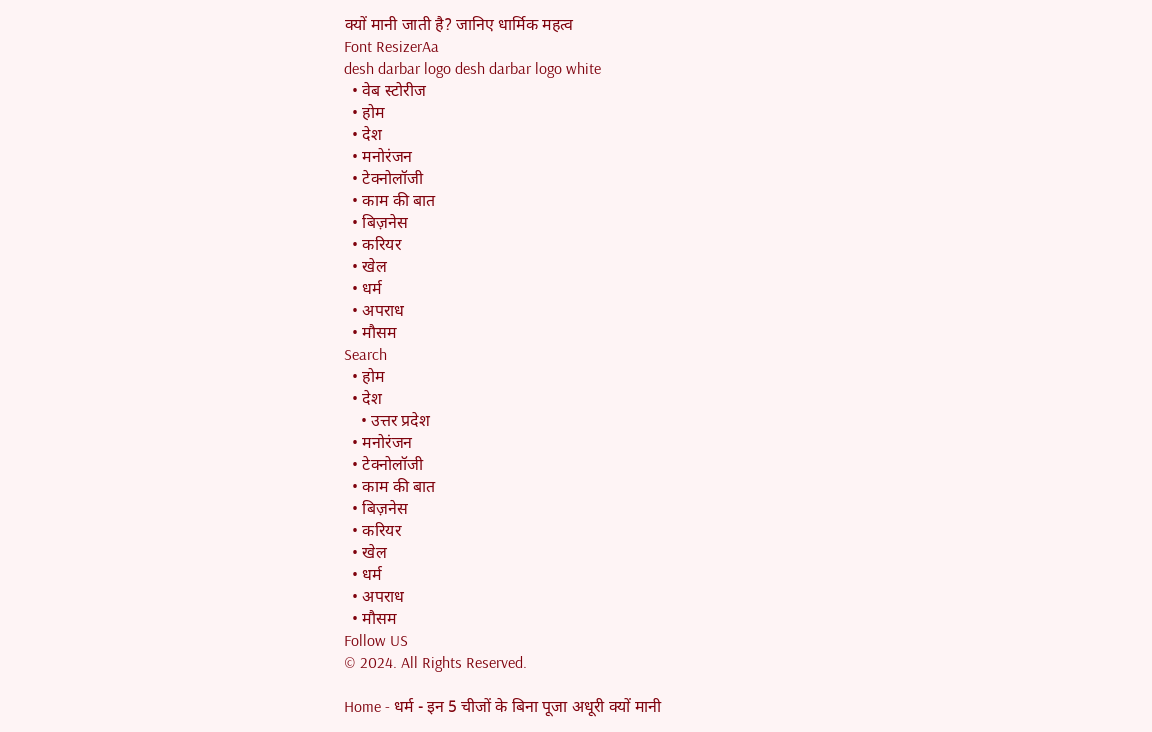क्यों मानी जाती है? जानिए धार्मिक महत्व
Font ResizerAa
desh darbar logo desh darbar logo white
  • वेब स्टोरीज
  • होम
  • देश
  • मनोरंजन
  • टेक्नोलॉजी
  • काम की बात
  • बिज़नेस
  • करियर
  • खेल
  • धर्म
  • अपराध
  • मौसम
Search
  • होम
  • देश
    • उत्तर प्रदेश
  • मनोरंजन
  • टेक्नोलॉजी
  • काम की बात
  • बिज़नेस
  • करियर
  • खेल
  • धर्म
  • अपराध
  • मौसम
Follow US
© 2024. All Rights Reserved.

Home - धर्म - इन 5 चीजों के बिना पूजा अधूरी क्यों मानी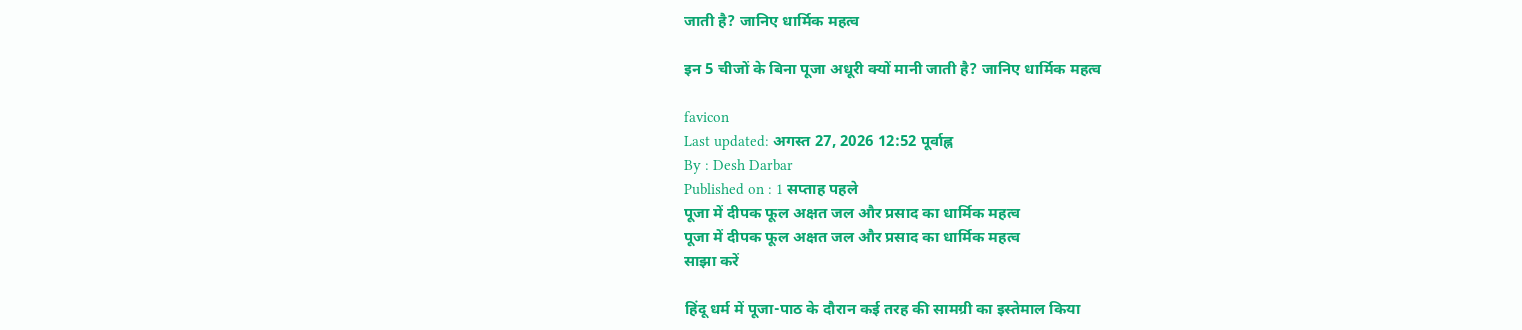जाती है? जानिए धार्मिक महत्व

इन 5 चीजों के बिना पूजा अधूरी क्यों मानी जाती है? जानिए धार्मिक महत्व

favicon
Last updated: अगस्त 27, 2026 12:52 पूर्वाह्न
By : Desh Darbar
Published on : 1 सप्ताह पहले
पूजा में दीपक फूल अक्षत जल और प्रसाद का धार्मिक महत्व
पूजा में दीपक फूल अक्षत जल और प्रसाद का धार्मिक महत्व
साझा करें

हिंदू धर्म में पूजा-पाठ के दौरान कई तरह की सामग्री का इस्तेमाल किया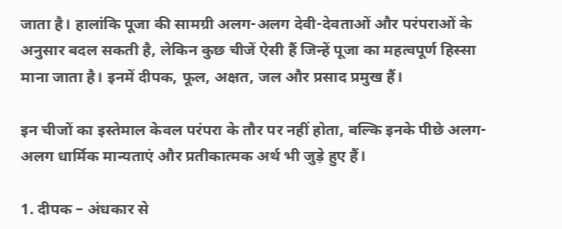जाता है। हालांकि पूजा की सामग्री अलग-अलग देवी-देवताओं और परंपराओं के अनुसार बदल सकती है, लेकिन कुछ चीजें ऐसी हैं जिन्हें पूजा का महत्वपूर्ण हिस्सा माना जाता है। इनमें दीपक, फूल, अक्षत, जल और प्रसाद प्रमुख हैं।

इन चीजों का इस्तेमाल केवल परंपरा के तौर पर नहीं होता, बल्कि इनके पीछे अलग-अलग धार्मिक मान्यताएं और प्रतीकात्मक अर्थ भी जुड़े हुए हैं।

1. दीपक – अंधकार से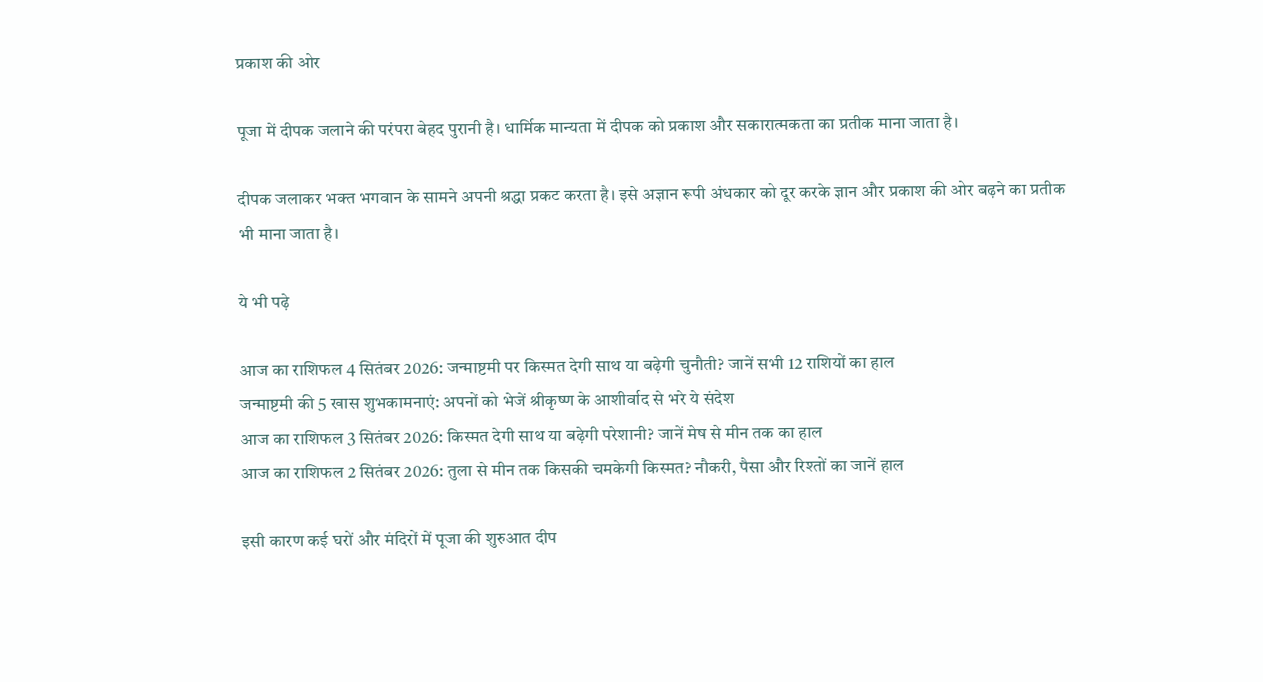प्रकाश की ओर

पूजा में दीपक जलाने की परंपरा बेहद पुरानी है। धार्मिक मान्यता में दीपक को प्रकाश और सकारात्मकता का प्रतीक माना जाता है।

दीपक जलाकर भक्त भगवान के सामने अपनी श्रद्धा प्रकट करता है। इसे अज्ञान रूपी अंधकार को दूर करके ज्ञान और प्रकाश की ओर बढ़ने का प्रतीक भी माना जाता है।

ये भी पढ़े

आज का राशिफल 4 सितंबर 2026: जन्माष्टमी पर किस्मत देगी साथ या बढ़ेगी चुनौती? जानें सभी 12 राशियों का हाल
जन्माष्टमी की 5 खास शुभकामनाएं: अपनों को भेजें श्रीकृष्ण के आशीर्वाद से भरे ये संदेश
आज का राशिफल 3 सितंबर 2026: किस्मत देगी साथ या बढ़ेगी परेशानी? जानें मेष से मीन तक का हाल
आज का राशिफल 2 सितंबर 2026: तुला से मीन तक किसकी चमकेगी किस्मत? नौकरी, पैसा और रिश्तों का जानें हाल

इसी कारण कई घरों और मंदिरों में पूजा की शुरुआत दीप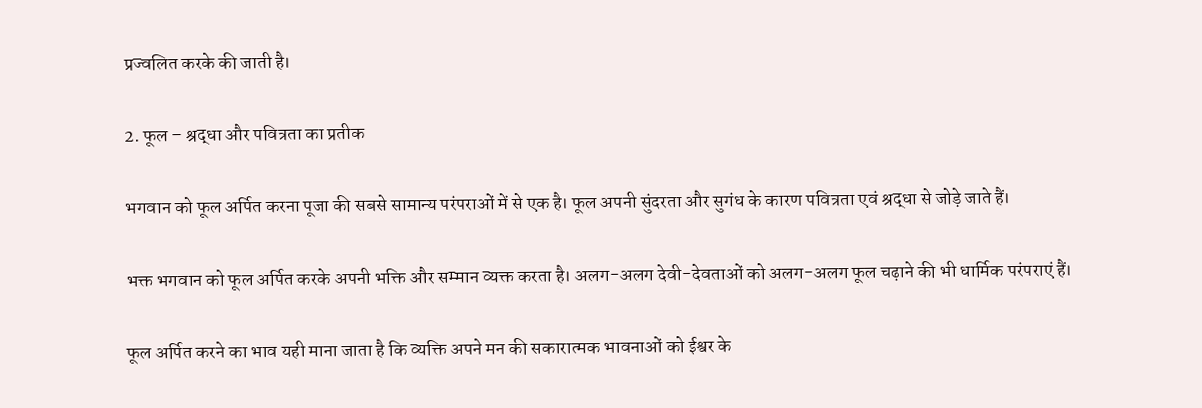प्रज्वलित करके की जाती है।

2. फूल – श्रद्धा और पवित्रता का प्रतीक

भगवान को फूल अर्पित करना पूजा की सबसे सामान्य परंपराओं में से एक है। फूल अपनी सुंदरता और सुगंध के कारण पवित्रता एवं श्रद्धा से जोड़े जाते हैं।

भक्त भगवान को फूल अर्पित करके अपनी भक्ति और सम्मान व्यक्त करता है। अलग-अलग देवी-देवताओं को अलग-अलग फूल चढ़ाने की भी धार्मिक परंपराएं हैं।

फूल अर्पित करने का भाव यही माना जाता है कि व्यक्ति अपने मन की सकारात्मक भावनाओं को ईश्वर के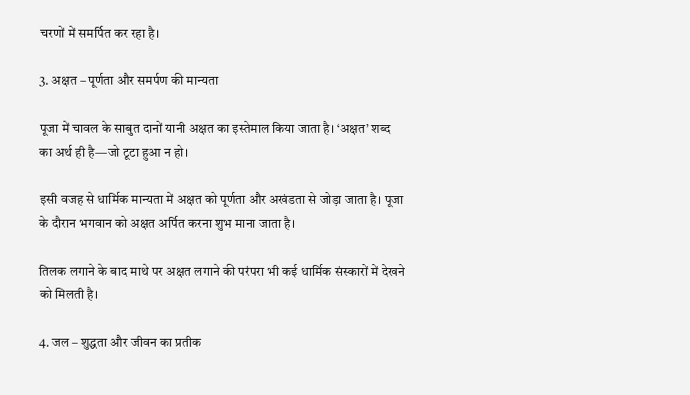चरणों में समर्पित कर रहा है।

3. अक्षत – पूर्णता और समर्पण की मान्यता

पूजा में चावल के साबुत दानों यानी अक्षत का इस्तेमाल किया जाता है। ‘अक्षत’ शब्द का अर्थ ही है—जो टूटा हुआ न हो।

इसी वजह से धार्मिक मान्यता में अक्षत को पूर्णता और अखंडता से जोड़ा जाता है। पूजा के दौरान भगवान को अक्षत अर्पित करना शुभ माना जाता है।

तिलक लगाने के बाद माथे पर अक्षत लगाने की परंपरा भी कई धार्मिक संस्कारों में देखने को मिलती है।

4. जल – शुद्धता और जीवन का प्रतीक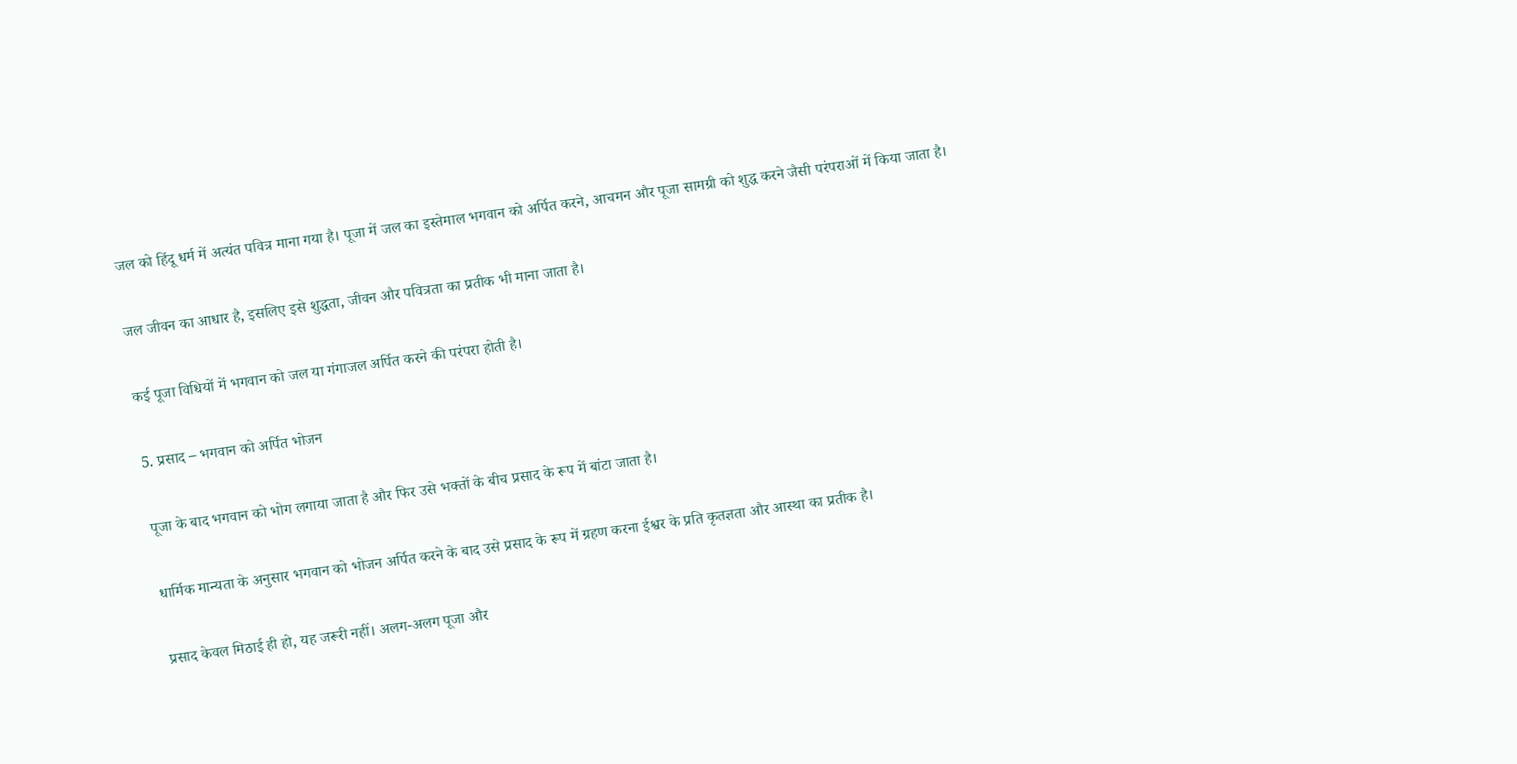जल को हिंदू धर्म में अत्यंत पवित्र माना गया है। पूजा में जल का इस्तेमाल भगवान को अर्पित करने, आचमन और पूजा सामग्री को शुद्ध करने जैसी परंपराओं में किया जाता है।

जल जीवन का आधार है, इसलिए इसे शुद्धता, जीवन और पवित्रता का प्रतीक भी माना जाता है।

कई पूजा विधियों में भगवान को जल या गंगाजल अर्पित करने की परंपरा होती है।

5. प्रसाद – भगवान को अर्पित भोजन

पूजा के बाद भगवान को भोग लगाया जाता है और फिर उसे भक्तों के बीच प्रसाद के रूप में बांटा जाता है।

धार्मिक मान्यता के अनुसार भगवान को भोजन अर्पित करने के बाद उसे प्रसाद के रूप में ग्रहण करना ईश्वर के प्रति कृतज्ञता और आस्था का प्रतीक है।

प्रसाद केवल मिठाई ही हो, यह जरूरी नहीं। अलग-अलग पूजा और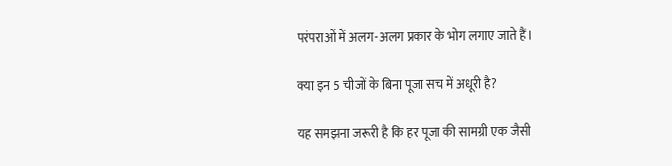परंपराओं में अलग-अलग प्रकार के भोग लगाए जाते हैं।

क्या इन 5 चीजों के बिना पूजा सच में अधूरी है?

यह समझना जरूरी है कि हर पूजा की सामग्री एक जैसी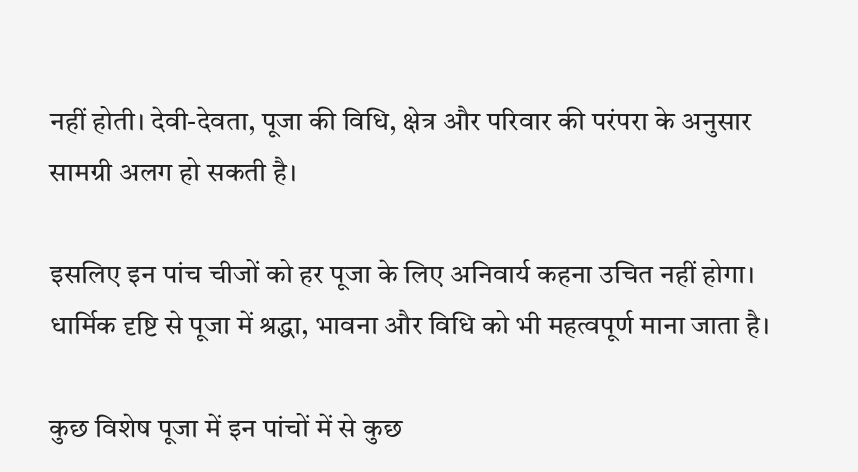नहीं होती। देवी-देवता, पूजा की विधि, क्षेत्र और परिवार की परंपरा के अनुसार सामग्री अलग हो सकती है।

इसलिए इन पांच चीजों को हर पूजा के लिए अनिवार्य कहना उचित नहीं होगा। धार्मिक दृष्टि से पूजा में श्रद्धा, भावना और विधि को भी महत्वपूर्ण माना जाता है।

कुछ विशेष पूजा में इन पांचों में से कुछ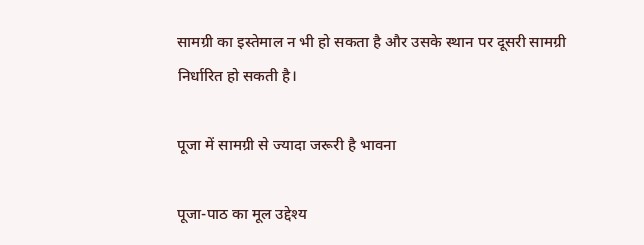सामग्री का इस्तेमाल न भी हो सकता है और उसके स्थान पर दूसरी सामग्री निर्धारित हो सकती है।

पूजा में सामग्री से ज्यादा जरूरी है भावना

पूजा-पाठ का मूल उद्देश्य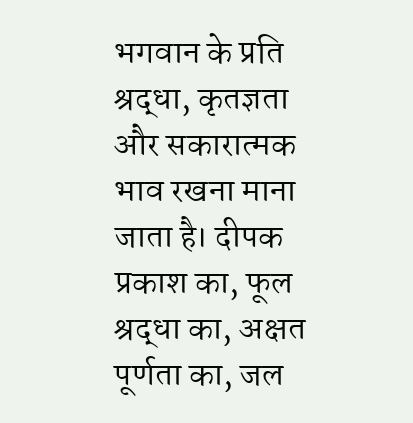भगवान के प्रति श्रद्धा, कृतज्ञता और सकारात्मक भाव रखना माना जाता है। दीपक प्रकाश का, फूल श्रद्धा का, अक्षत पूर्णता का, जल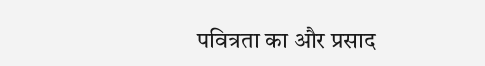पवित्रता का और प्रसाद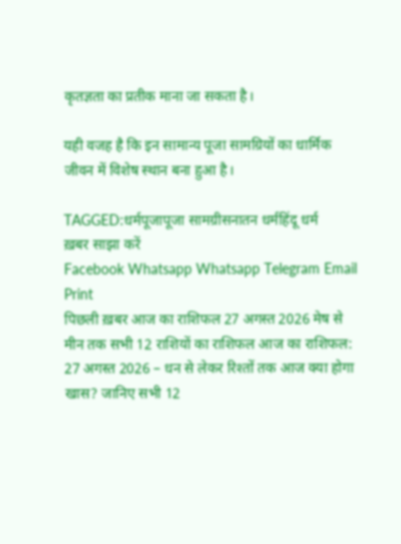कृतज्ञता का प्रतीक माना जा सकता है।

यही वजह है कि इन सामान्य पूजा सामग्रियों का धार्मिक जीवन में विशेष स्थान बना हुआ है।

TAGGED:धर्मपूजापूजा सामग्रीसनातन धर्महिंदू धर्म
ख़बर साझा करें
Facebook Whatsapp Whatsapp Telegram Email Print
पिछली ख़बर आज का राशिफल 27 अगस्त 2026 मेष से मीन तक सभी 12 राशियों का राशिफल आज का राशिफल: 27 अगस्त 2026 – धन से लेकर रिश्तों तक आज क्या होगा खास? जानिए सभी 12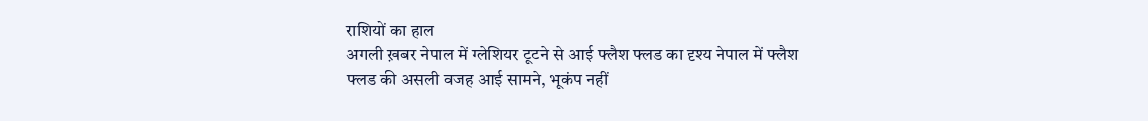राशियों का हाल
अगली ख़बर नेपाल में ग्लेशियर टूटने से आई फ्लैश फ्लड का दृश्य नेपाल में फ्लैश फ्लड की असली वजह आई सामने, भूकंप नहीं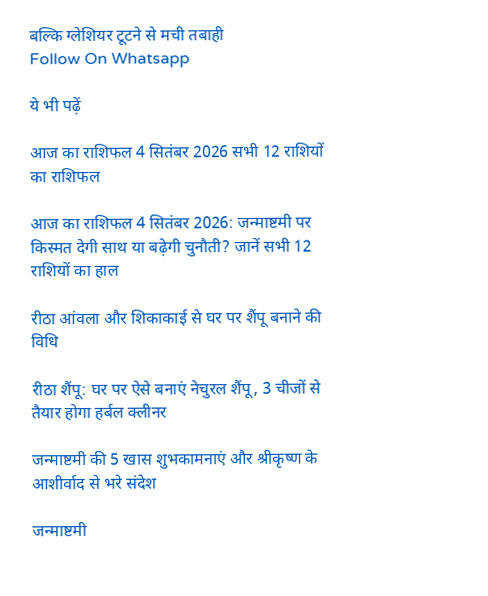बल्कि ग्लेशियर टूटने से मची तबाही
Follow On Whatsapp

ये भी पढ़ें

आज का राशिफल 4 सितंबर 2026 सभी 12 राशियों का राशिफल

आज का राशिफल 4 सितंबर 2026: जन्माष्टमी पर किस्मत देगी साथ या बढ़ेगी चुनौती? जानें सभी 12 राशियों का हाल

रीठा आंवला और शिकाकाई से घर पर शैंपू बनाने की विधि

रीठा शैंपू: घर पर ऐसे बनाएं नेचुरल शैंपू, 3 चीजों से तैयार होगा हर्बल क्लीनर

जन्माष्टमी की 5 खास शुभकामनाएं और श्रीकृष्ण के आशीर्वाद से भरे संदेश

जन्माष्टमी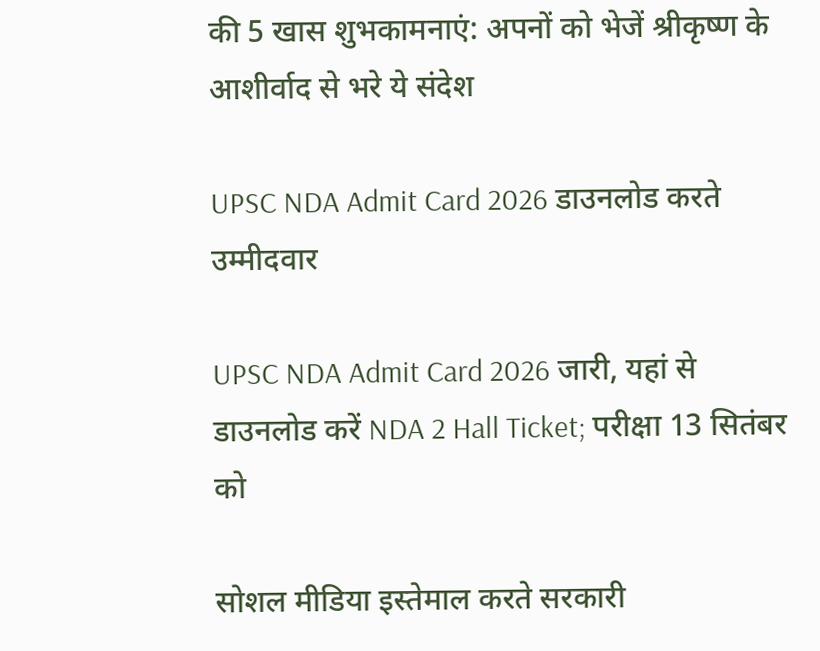की 5 खास शुभकामनाएं: अपनों को भेजें श्रीकृष्ण के आशीर्वाद से भरे ये संदेश

UPSC NDA Admit Card 2026 डाउनलोड करते उम्मीदवार

UPSC NDA Admit Card 2026 जारी, यहां से डाउनलोड करें NDA 2 Hall Ticket; परीक्षा 13 सितंबर को

सोशल मीडिया इस्तेमाल करते सरकारी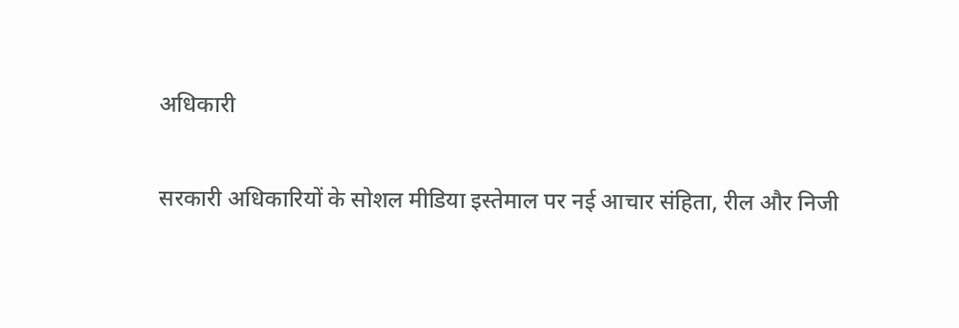अधिकारी

सरकारी अधिकारियों के सोशल मीडिया इस्तेमाल पर नई आचार संहिता, रील और निजी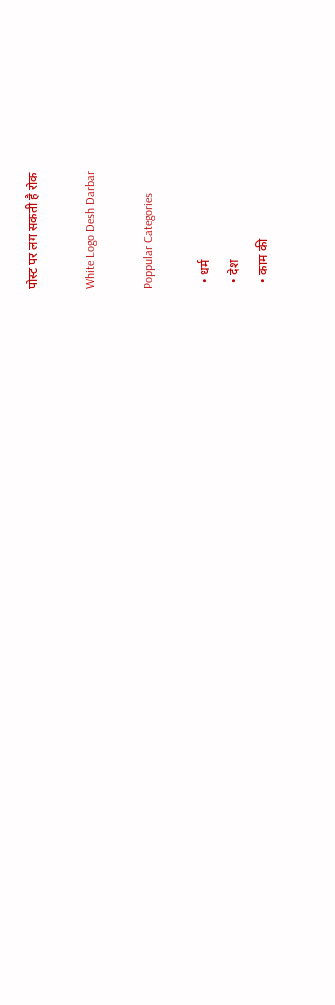पोस्ट पर लग सकती है रोक

White Logo Desh Darbar

Poppular Categories

  • धर्म
  • देश
  • काम की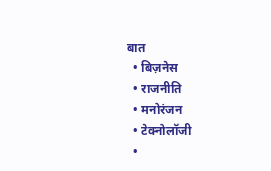बात
  • बिज़नेस
  • राजनीति
  • मनोरंजन
  • टेक्नोलॉजी
  •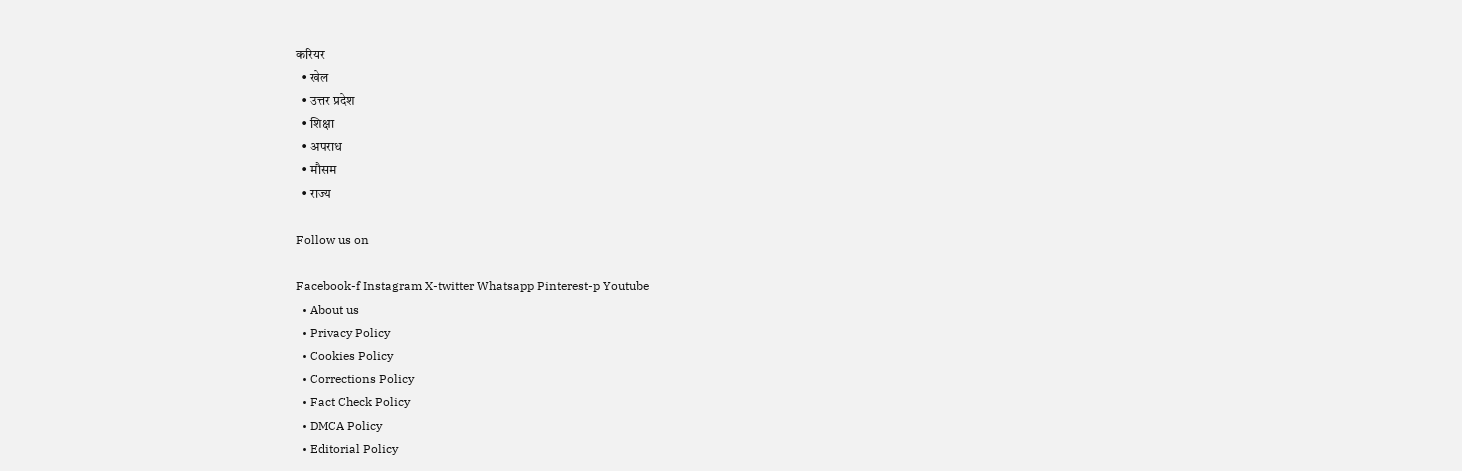करियर
  • खेल
  • उत्तर प्रदेश
  • शिक्षा
  • अपराध
  • मौसम
  • राज्य

Follow us on

Facebook-f Instagram X-twitter Whatsapp Pinterest-p Youtube
  • About us
  • Privacy Policy
  • Cookies Policy
  • Corrections Policy
  • Fact Check Policy
  • DMCA Policy
  • Editorial Policy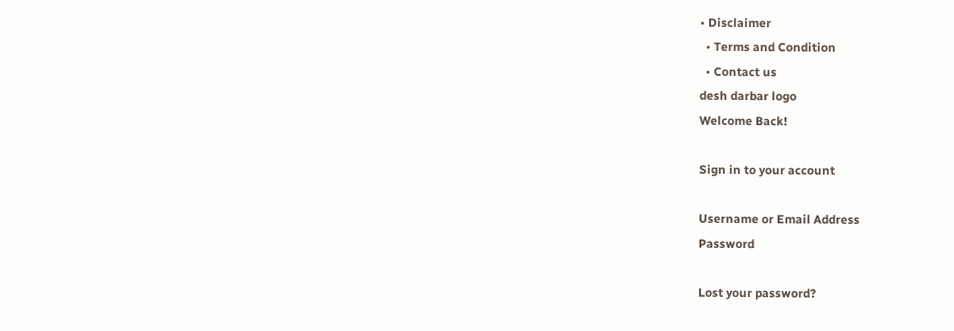• Disclaimer
  • Terms and Condition
  • Contact us
desh darbar logo
Welcome Back!

Sign in to your account

Username or Email Address
Password

Lost your password?